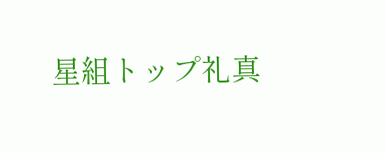星組トップ礼真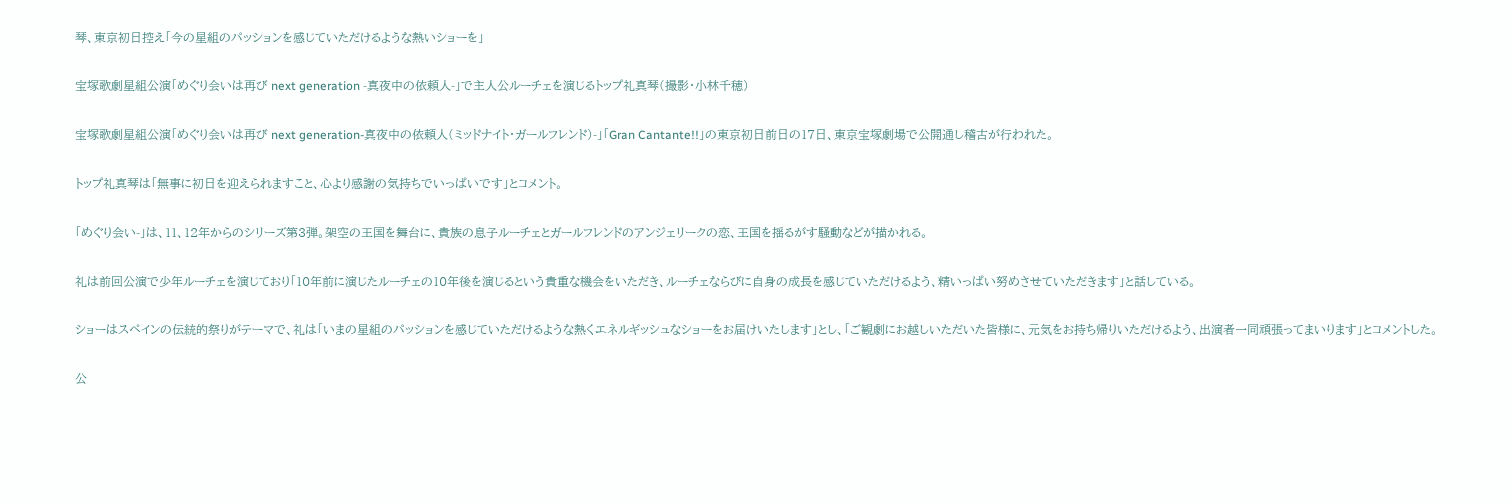琴、東京初日控え「今の星組のパッションを感じていただけるような熱いショーを」

宝塚歌劇星組公演「めぐり会いは再び next generation -真夜中の依頼人-」で主人公ルーチェを演じるトップ礼真琴(撮影・小林千穂)

宝塚歌劇星組公演「めぐり会いは再び next generation-真夜中の依頼人(ミッドナイト・ガールフレンド)-」「Gran Cantante!!」の東京初日前日の17日、東京宝塚劇場で公開通し稽古が行われた。

トップ礼真琴は「無事に初日を迎えられますこと、心より感謝の気持ちでいっぱいです」とコメント。

「めぐり会い-」は、11、12年からのシリーズ第3弾。架空の王国を舞台に、貴族の息子ルーチェとガールフレンドのアンジェリークの恋、王国を揺るがす騒動などが描かれる。

礼は前回公演で少年ルーチェを演じており「10年前に演じたルーチェの10年後を演じるという貴重な機会をいただき、ルーチェならびに自身の成長を感じていただけるよう、精いっぱい努めさせていただきます」と話している。

ショーはスペインの伝統的祭りがテーマで、礼は「いまの星組のパッションを感じていただけるような熱くエネルギッシュなショーをお届けいたします」とし、「ご観劇にお越しいただいた皆様に、元気をお持ち帰りいただけるよう、出演者一同頑張ってまいります」とコメントした。

公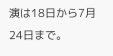演は18日から7月24日まで。